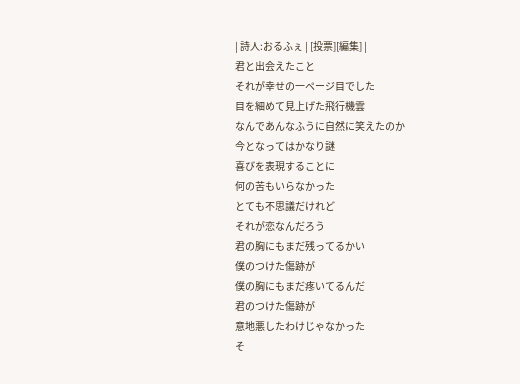| 詩人:おるふぇ | [投票][編集] |
君と出会えたこと
それが幸せの一ページ目でした
目を細めて見上げた飛行機雲
なんであんなふうに自然に笑えたのか
今となってはかなり謎
喜びを表現することに
何の苦もいらなかった
とても不思議だけれど
それが恋なんだろう
君の胸にもまだ残ってるかい
僕のつけた傷跡が
僕の胸にもまだ疼いてるんだ
君のつけた傷跡が
意地悪したわけじゃなかった
そ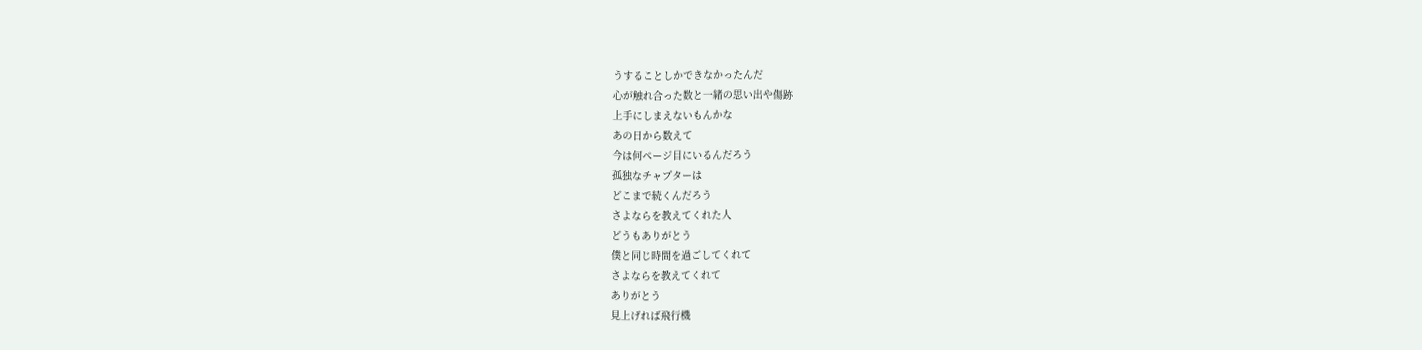うすることしかできなかったんだ
心が触れ合った数と一緒の思い出や傷跡
上手にしまえないもんかな
あの日から数えて
今は何ページ目にいるんだろう
孤独なチャプターは
どこまで続くんだろう
さよならを教えてくれた人
どうもありがとう
僕と同じ時間を過ごしてくれて
さよならを教えてくれて
ありがとう
見上げれば飛行機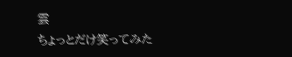雲
ちょっとだけ笑ってみた